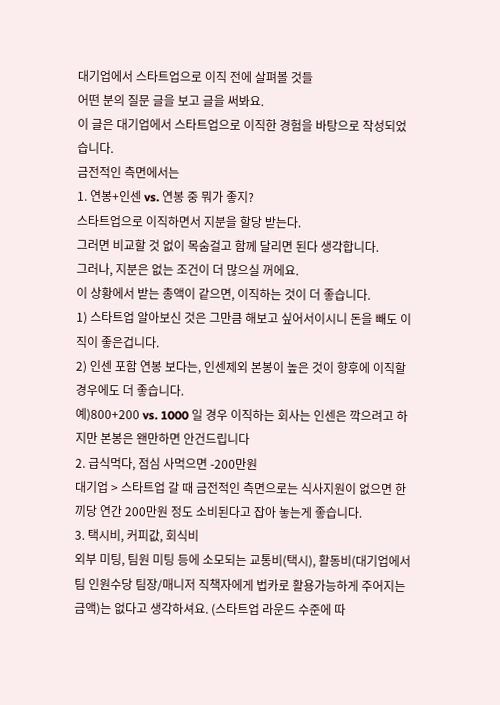대기업에서 스타트업으로 이직 전에 살펴볼 것들
어떤 분의 질문 글을 보고 글을 써봐요.
이 글은 대기업에서 스타트업으로 이직한 경험을 바탕으로 작성되었습니다.
금전적인 측면에서는
1. 연봉+인센 vs. 연봉 중 뭐가 좋지?
스타트업으로 이직하면서 지분을 할당 받는다.
그러면 비교할 것 없이 목숨걸고 함께 달리면 된다 생각합니다.
그러나, 지분은 없는 조건이 더 많으실 꺼에요.
이 상황에서 받는 총액이 같으면, 이직하는 것이 더 좋습니다.
1) 스타트업 알아보신 것은 그만큼 해보고 싶어서이시니 돈을 빼도 이직이 좋은겁니다.
2) 인센 포함 연봉 보다는, 인센제외 본봉이 높은 것이 향후에 이직할 경우에도 더 좋습니다.
예)800+200 vs. 1000 일 경우 이직하는 회사는 인센은 깍으려고 하지만 본봉은 왠만하면 안건드립니다
2. 급식먹다, 점심 사먹으면 -200만원
대기업 > 스타트업 갈 때 금전적인 측면으로는 식사지원이 없으면 한끼당 연간 200만원 정도 소비된다고 잡아 놓는게 좋습니다.
3. 택시비, 커피값, 회식비
외부 미팅, 팀원 미팅 등에 소모되는 교통비(택시), 활동비(대기업에서 팀 인원수당 팀장/매니저 직책자에게 법카로 활용가능하게 주어지는 금액)는 없다고 생각하셔요. (스타트업 라운드 수준에 따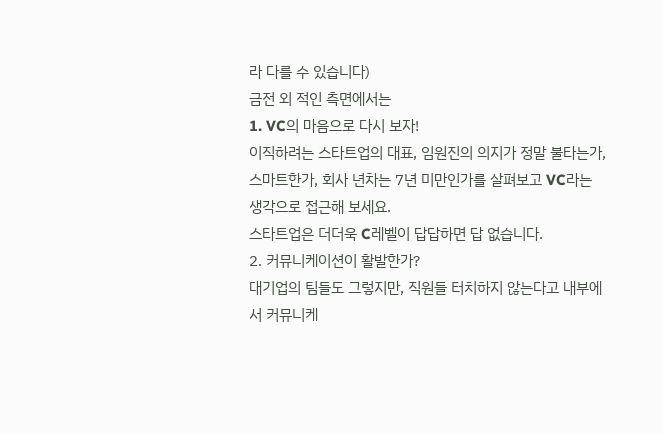라 다를 수 있습니다)
금전 외 적인 측면에서는
1. VC의 마음으로 다시 보자!
이직하려는 스타트업의 대표, 임원진의 의지가 정말 불타는가, 스마트한가, 회사 년차는 7년 미만인가를 살펴보고 VC라는 생각으로 접근해 보세요.
스타트업은 더더욱 C레벨이 답답하면 답 없습니다.
2. 커뮤니케이션이 활발한가?
대기업의 팀들도 그렇지만, 직원들 터치하지 않는다고 내부에서 커뮤니케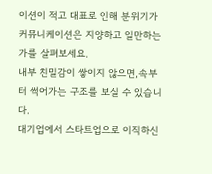이션이 적고 대표로 인해 분위기가 커뮤니케이션은 지양하고 일만하는가를 살펴보세요.
내부 친밀감이 쌓이지 않으면,속부터 썩어가는 구조를 보실 수 있습니다.
대기업에서 스타트업으로 이직하신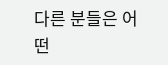다른 분들은 어떤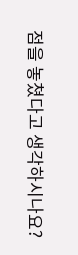점을 놓쳤다고 생각하시나요?